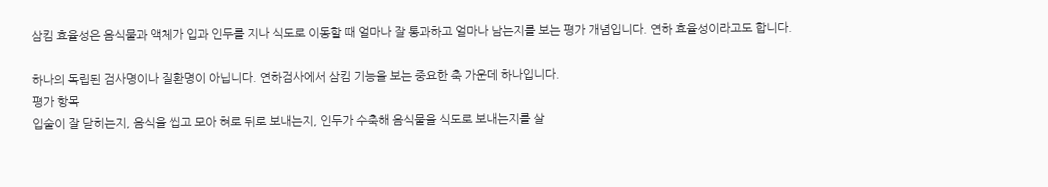삼킴 효율성은 음식물과 액체가 입과 인두를 지나 식도로 이동할 때 얼마나 잘 통과하고 얼마나 남는지를 보는 평가 개념입니다. 연하 효율성이라고도 합니다.

하나의 독립된 검사명이나 질환명이 아닙니다. 연하검사에서 삼킴 기능을 보는 중요한 축 가운데 하나입니다.
평가 항목
입술이 잘 닫히는지, 음식을 씹고 모아 혀로 뒤로 보내는지, 인두가 수축해 음식물을 식도로 보내는지를 살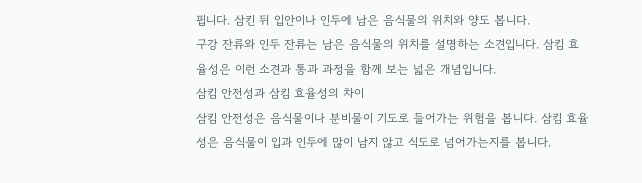핍니다. 삼킨 뒤 입안이나 인두에 남은 음식물의 위치와 양도 봅니다.
구강 잔류와 인두 잔류는 남은 음식물의 위치를 설명하는 소견입니다. 삼킴 효율성은 이런 소견과 통과 과정을 함께 보는 넓은 개념입니다.
삼킴 안전성과 삼킴 효율성의 차이
삼킴 안전성은 음식물이나 분비물이 기도로 들어가는 위험을 봅니다. 삼킴 효율성은 음식물이 입과 인두에 많이 남지 않고 식도로 넘어가는지를 봅니다.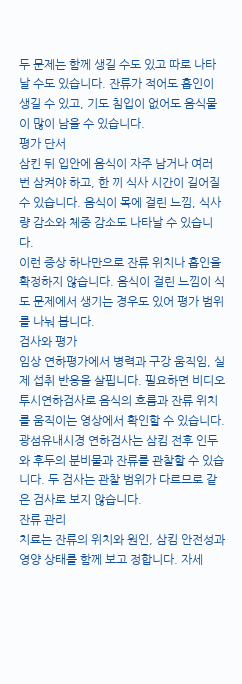두 문제는 함께 생길 수도 있고 따로 나타날 수도 있습니다. 잔류가 적어도 흡인이 생길 수 있고, 기도 침입이 없어도 음식물이 많이 남을 수 있습니다.
평가 단서
삼킨 뒤 입안에 음식이 자주 남거나 여러 번 삼켜야 하고, 한 끼 식사 시간이 길어질 수 있습니다. 음식이 목에 걸린 느낌, 식사량 감소와 체중 감소도 나타날 수 있습니다.
이런 증상 하나만으로 잔류 위치나 흡인을 확정하지 않습니다. 음식이 걸린 느낌이 식도 문제에서 생기는 경우도 있어 평가 범위를 나눠 봅니다.
검사와 평가
임상 연하평가에서 병력과 구강 움직임, 실제 섭취 반응을 살핍니다. 필요하면 비디오투시연하검사로 음식의 흐름과 잔류 위치를 움직이는 영상에서 확인할 수 있습니다.
광섬유내시경 연하검사는 삼킴 전후 인두와 후두의 분비물과 잔류를 관찰할 수 있습니다. 두 검사는 관찰 범위가 다르므로 같은 검사로 보지 않습니다.
잔류 관리
치료는 잔류의 위치와 원인, 삼킴 안전성과 영양 상태를 함께 보고 정합니다. 자세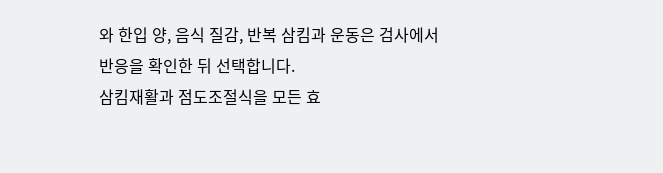와 한입 양, 음식 질감, 반복 삼킴과 운동은 검사에서 반응을 확인한 뒤 선택합니다.
삼킴재활과 점도조절식을 모든 효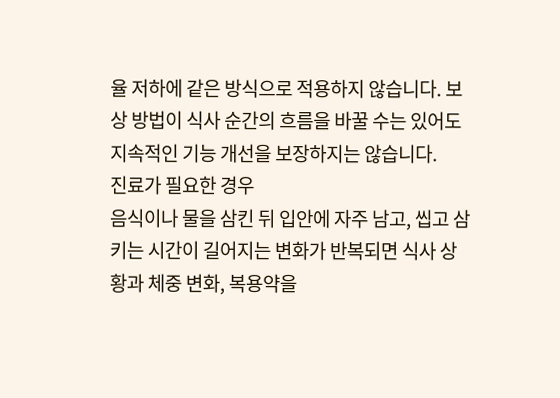율 저하에 같은 방식으로 적용하지 않습니다. 보상 방법이 식사 순간의 흐름을 바꿀 수는 있어도 지속적인 기능 개선을 보장하지는 않습니다.
진료가 필요한 경우
음식이나 물을 삼킨 뒤 입안에 자주 남고, 씹고 삼키는 시간이 길어지는 변화가 반복되면 식사 상황과 체중 변화, 복용약을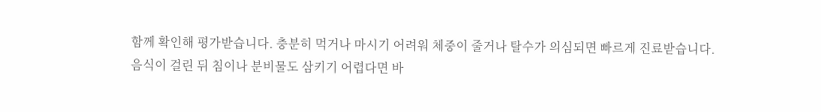함께 확인해 평가받습니다. 충분히 먹거나 마시기 어려워 체중이 줄거나 탈수가 의심되면 빠르게 진료받습니다.
음식이 걸린 뒤 침이나 분비물도 삼키기 어렵다면 바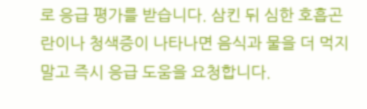로 응급 평가를 받습니다. 삼킨 뒤 심한 호흡곤란이나 청색증이 나타나면 음식과 물을 더 먹지 말고 즉시 응급 도움을 요청합니다.